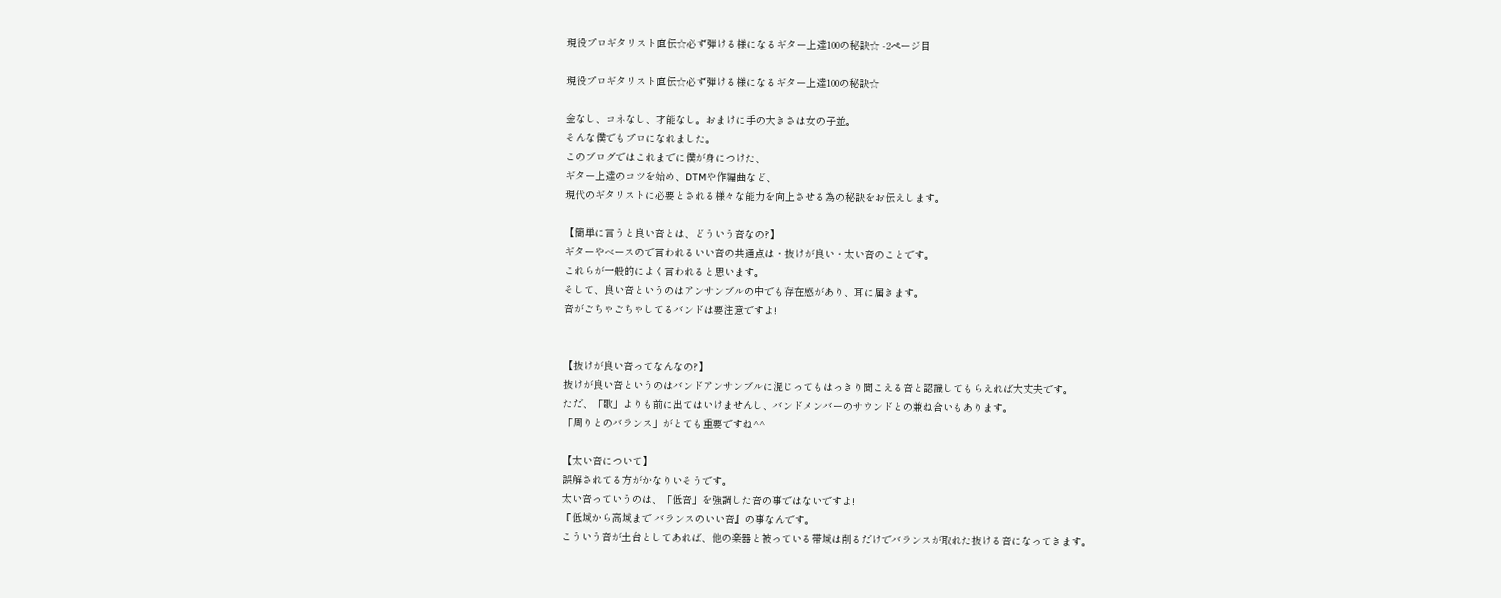現役プロギタリスト直伝☆必ず弾ける様になるギター上達100の秘訣☆ -2ページ目

現役プロギタリスト直伝☆必ず弾ける様になるギター上達100の秘訣☆

金なし、コネなし、才能なし。おまけに手の大きさは女の子並。
そんな僕でもプロになれました。
このブログではこれまでに僕が身につけた、
ギター上達のコツを始め、DTMや作編曲など、
現代のギタリストに必要とされる様々な能力を向上させる為の秘訣をお伝えします。

【簡単に言うと良い音とは、どういう音なの?】
ギターやベースので言われるいい音の共通点は・抜けが良い・太い音のことです。
これらが一般的によく言われると思います。
そして、良い音というのはアンサンブルの中でも存在感があり、耳に届きます。
音がごちゃごちゃしてるバンドは要注意ですよ!


【抜けが良い音ってなんなの?】
抜けが良い音というのはバンドアンサンブルに混じってもはっきり聞こえる音と認識してもらえれば大丈夫です。
ただ、「歌」よりも前に出てはいけませんし、バンドメンバーのサウンドとの兼ね合いもあります。
「周りとのバランス」がとても重要ですね^^

【太い音について】
誤解されてる方がかなりいそうです。
太い音っていうのは、「低音」を強調した音の事ではないですよ!
『低域から高域まで バランスのいい音』の事なんです。
こういう音が土台としてあれば、他の楽器と被っている帯域は削るだけでバランスが取れた抜ける音になってきます。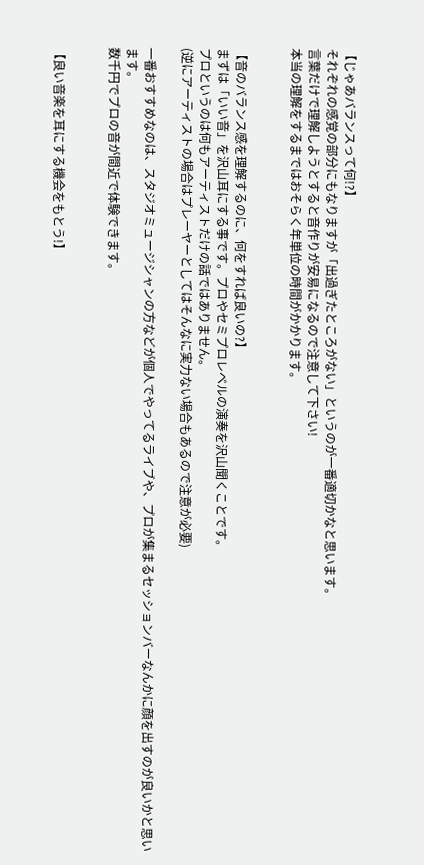【じゃあバランスって何!?】
それぞれの感覚の部分にもなりますが「出過ぎたところがない」というのが一番適切かなと思います。
言葉だけで理解しようとすると音作りが安易になるので注意して下さい!
本当の理解をするまではおそらく年単位の時間がかかります。


【音のバランス感を理解するのに、何をすれば良いの?】
まずは「いい音」を沢山耳にする事です。プロやセミプロレベルの演奏を沢山聞くことです。
プロというのは何もアーティストだけの話ではありません。
(逆にアーティストの場合はプレーヤーとしてはそんなに実力ない場合もあるので注意が必要)

一番おすすめなのは、スタジオミュージシャンの方などが個人でやってるライブや、プロが集まるセッションバーなんかに顔を出すのが良いかと思います。
数千円でプロの音が間近で体験できます。


【良い音楽を耳にする機会をもとう!】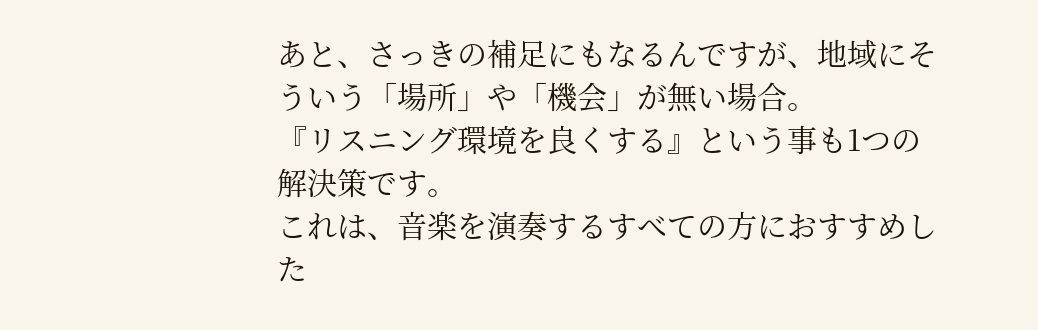あと、さっきの補足にもなるんですが、地域にそういう「場所」や「機会」が無い場合。
『リスニング環境を良くする』という事も1つの解決策です。
これは、音楽を演奏するすべての方におすすめした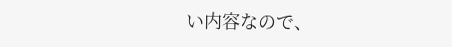い内容なので、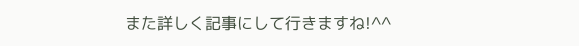また詳しく記事にして行きますね!^^